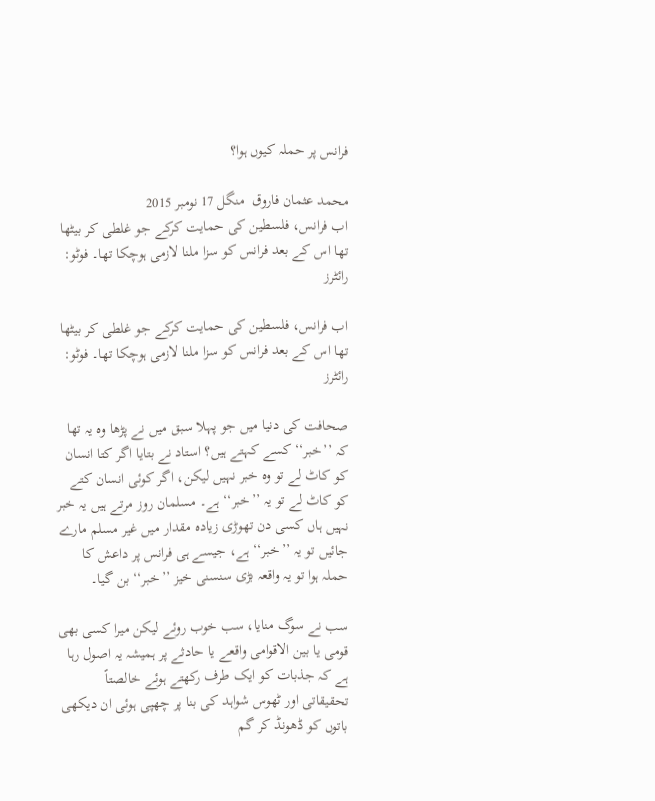فرانس پر حملہ کیوں ہوا؟

محمد عثمان فاروق  منگل 17 نومبر 2015
اب فرانس، فلسطین کی حمایت کرکے جو غلطی کر بیٹھا تھا اس کے بعد فرانس کو سزا ملنا لازمی ہوچکا تھا۔ فوٹو: رائٹرز

اب فرانس، فلسطین کی حمایت کرکے جو غلطی کر بیٹھا تھا اس کے بعد فرانس کو سزا ملنا لازمی ہوچکا تھا۔ فوٹو: رائٹرز

صحافت کی دنیا میں جو پہلا سبق میں نے پڑھا وہ یہ تھا کہ ’’خبر‘‘ کسے کہتے ہیں؟ استاد نے بتایا اگر کتا انسان کو کاٹ لے تو وہ خبر نہیں لیکن، اگر کوئی انسان کتے کو کاٹ لے تو یہ ’’خبر‘‘ ہے۔ مسلمان روز مرتے ہیں یہ خبر نہیں ہاں کسی دن تھوڑی زیادہ مقدار میں غیر مسلم مارے جائیں تو یہ ’’خبر‘‘ ہے، جیسے ہی فرانس پر داعش کا حملہ ہوا تو یہ واقعہ بڑی سنسنی خیز ’’خبر‘‘ بن گیا۔

سب نے سوگ منایا، سب خوب روئے لیکن میرا کسی بھی قومی یا بین الاقوامی واقعے یا حادثے پر ہمیشہ یہ اصول رہا ہے کہ جذبات کو ایک طرف رکھتے ہوئے خالصتاً تحقیقاتی اور ٹھوس شواہد کی بنا پر چھپی ہوئی ان دیکھی باتوں کو ڈھونڈ کر گم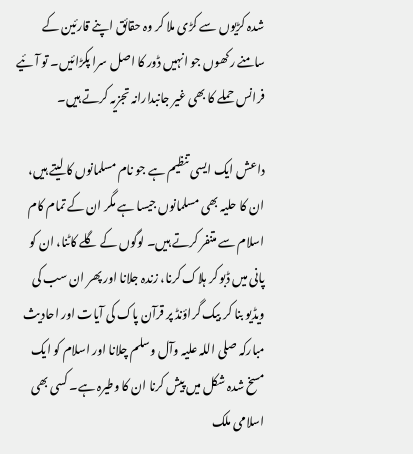شدہ کڑیوں سے کڑی ملا کر وہ حقائق اپنے قارئین کے سامنے رکھوں جو انہیں ڈور کا اصل سرا پکڑائیں۔ تو آئیے فرانس حملے کا بھی غیر جانبدارانہ تجزیہ کرتے ہیں۔

داعش ایک ایسی تنظیم ہے جو نام مسلمانوں کا لیتے ہیں، ان کا حلیہ بھی مسلمانوں جیسا ہے مگر ان کے تمام کام اسلام سے متنفر کرتے ہیں۔ لوگوں کے گلے کاٹنا، ان کو پانی میں ڈبو کر ہلاک کرنا، زندہ جلانا اور پھر ان سب کی ویڈیو بنا کر بیک گراؤنڈ پر قرآن پاک کی آیات اور احادیث مبارکہ صلی اللہ علیہ وآل وسلم چلانا اور اسلام کو ایک مسخ شدہ شکل میں پیش کرنا ان کا وطیرہ ہے۔ کسی بھی اسلامی ملک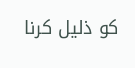کو ذلیل کرنا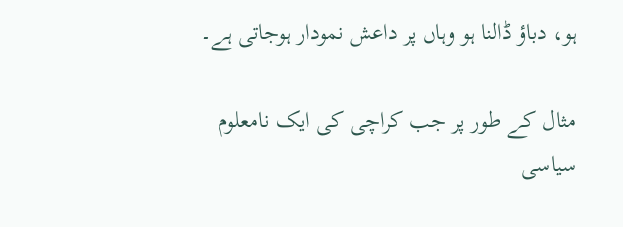ہو، دباؤ ڈالنا ہو وہاں پر داعش نمودار ہوجاتی ہے۔

مثال کے طور پر جب کراچی کی ایک نامعلوم سیاسی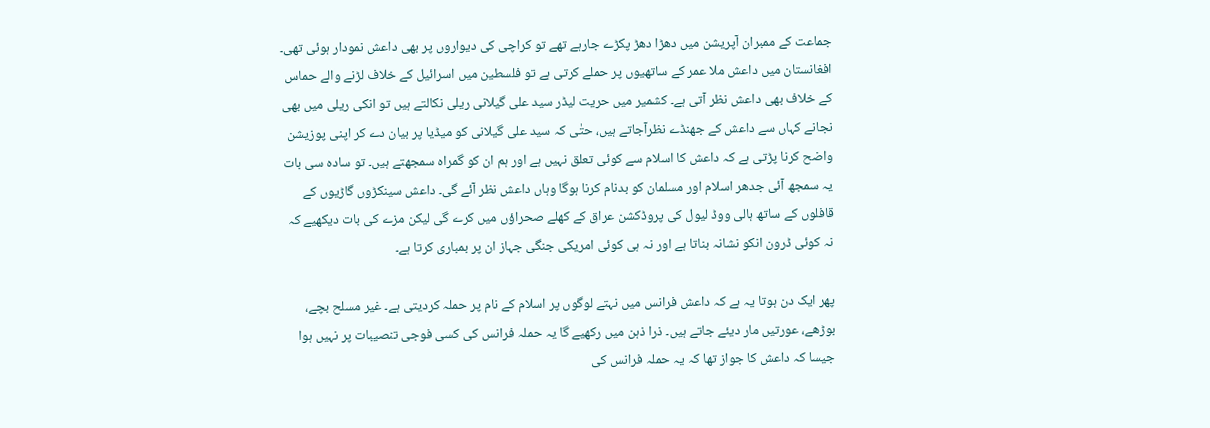جماعت کے ممبران آپریشن میں دھڑا دھڑ پکڑے جارہے تھے تو کراچی کی دیواروں پر بھی داعش نمودار ہوئی تھی۔ افغانستان میں داعش ملا عمر کے ساتھیوں پر حملے کرتی ہے تو فلسطین میں اسرائیل کے خلاف لڑنے والے حماس کے خلاف بھی داعش نظر آتی ہے۔ کشمیر میں حریت لیڈر سید علی گیلانی ریلی نکالتے ہیں تو انکی ریلی میں بھی نجانے کہاں سے داعش کے جھنڈے نظرآجاتے ہیں، حتٰی کہ سید علی گیلانی کو میڈیا پر بیان دے کر اپنی پوزیشن واضح کرنا پڑتی ہے کہ داعش کا اسلام سے کوئی تعلق نہیں ہے اور ہم ان کو گمراہ سمجھتے ہیں۔ تو سادہ سی بات یہ سمجھ آئی جدھر اسلام اور مسلمان کو بدنام کرنا ہوگا وہاں داعش نظر آئے گی۔ داعش سینکڑوں گاڑیوں کے قافلوں کے ساتھ ہالی ووڈ لیول کی پروڈکشن عراق کے کھلے صحراؤں میں کرے گی لیکن مزے کی بات دیکھیے کہ نہ کوئی ڈرون انکو نشانہ بناتا ہے اور نہ ہی کوئی امریکی جنگی جہاز ان پر بمباری کرتا ہے۔

پھر ایک دن ہوتا یہ ہے کہ داعش فرانس میں نہتے لوگوں پر اسلام کے نام پر حملہ کردیتی ہے۔ غیر مسلح بچے، بوڑھے، عورتیں مار دیئے جاتے ہیں۔ ذرا ذہن میں رکھیے گا یہ حملہ فرانس کی کسی فوجی تنصیبات پر نہیں ہوا جیسا کہ داعش کا جواز تھا کہ یہ حملہ فرانس کی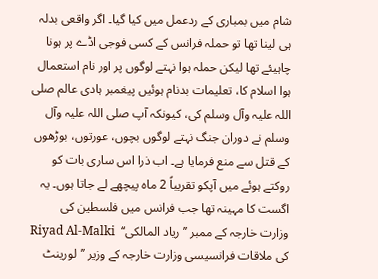شام میں بمباری کے ردعمل میں کیا گیا۔ اگر واقعی بدلہ ہی لینا تھا تو حملہ فرانس کے کسی فوجی اڈے پر ہونا چاہیئے تھا لیکن حملہ ہوا نہتے لوگوں پر اور نام استعمال ہوا اسلام کا، تعلیمات بدنام ہوئیں پیغمبر ہادی عالم صلی اللہ علیہ وآل وسلم کی، کیونکہ آپ صلی اللہ علیہ وآل وسلم نے دوران جنگ نہتے لوگوں بچوں، عورتوں، بوڑھوں کے قتل سے منع فرمایا ہے۔ اب ذرا اس ساری بات کو روکتے ہوئے میں آپکو تقریباً 2 ماہ پیچھے لے جاتا ہوں۔ یہ اگست کا مہینہ تھا جب فرانس میں فلسطین کی وزارت خارجہ کے ممبر ’’ریاد المالکی‘‘  Riyad Al-Malki کی ملاقات فرانسیسی وزارت خارجہ کے وزیر ’’لورینٹ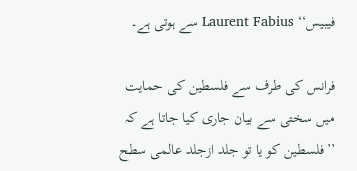فیبیس‘‘ Laurent Fabius سے ہوتی ہے۔

فرانس کی طرف سے فلسطین کی حمایت میں سختی سے بیان جاری کیا جاتا ہے کہ ’’فلسطین کو یا تو جلد ازجلد عالمی سطح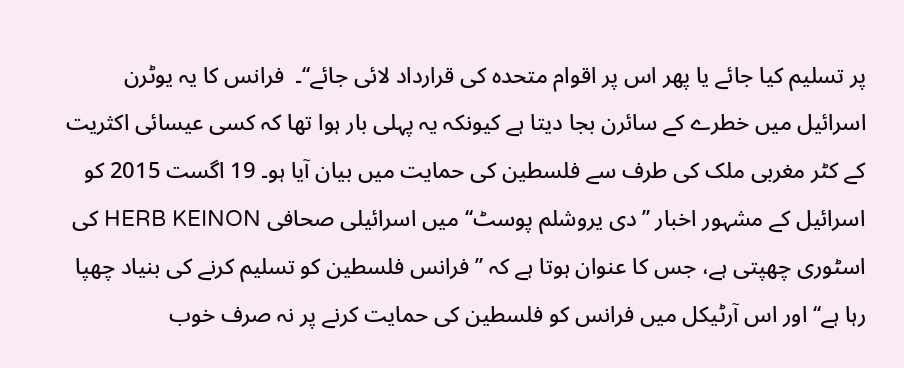پر تسلیم کیا جائے یا پھر اس پر اقوام متحدہ کی قرارداد لائی جائے‘‘۔  فرانس کا یہ یوٹرن اسرائیل میں خطرے کے سائرن بجا دیتا ہے کیونکہ یہ پہلی بار ہوا تھا کہ کسی عیسائی اکثریت کے کٹر مغربی ملک کی طرف سے فلسطین کی حمایت میں بیان آیا ہو۔ 19 اگست 2015 کو اسرائیل کے مشہور اخبار ’’دی یروشلم پوسٹ‘‘ میں اسرائیلی صحافی HERB KEINON کی اسٹوری چھپتی ہے، جس کا عنوان ہوتا ہے کہ ’’فرانس فلسطین کو تسلیم کرنے کی بنیاد چھپا رہا ہے‘‘ اور اس آرٹیکل میں فرانس کو فلسطین کی حمایت کرنے پر نہ صرف خوب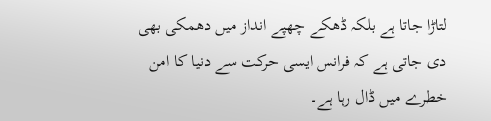لتاڑا جاتا ہے بلکہ ڈھکے چھپے انداز میں دھمکی بھی دی جاتی ہے کہ فرانس ایسی حرکت سے دنیا کا امن خطرے میں ڈال رہا ہے۔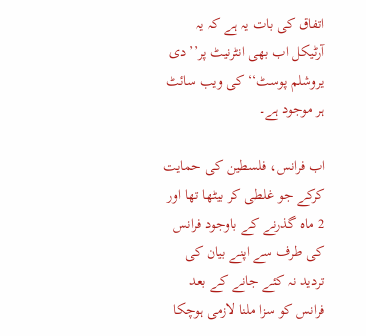اتفاق کی بات یہ ہے کہ یہ آرٹیکل اب بھی انٹرنیٹ پر’’دی یروشلم پوسٹ‘‘ کی ویب سائٹ ہر موجود ہے۔

اب فرانس، فلسطین کی حمایت کرکے جو غلطی کر بیٹھا تھا اور 2 ماہ گذرنے کے باوجود فرانس کی طرف سے اپنے بیان کی تردید نہ کئے جانے کے بعد فرانس کو سزا ملنا لازمی ہوچکا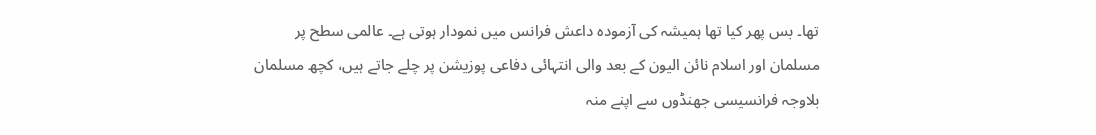تھا۔ بس پھر کیا تھا ہمیشہ کی آزمودہ داعش فرانس میں نمودار ہوتی ہے۔ عالمی سطح پر مسلمان اور اسلام نائن الیون کے بعد والی انتہائی دفاعی پوزیشن پر چلے جاتے ہیں، کچھ مسلمان بلاوجہ فرانسیسی جھنڈوں سے اپنے منہ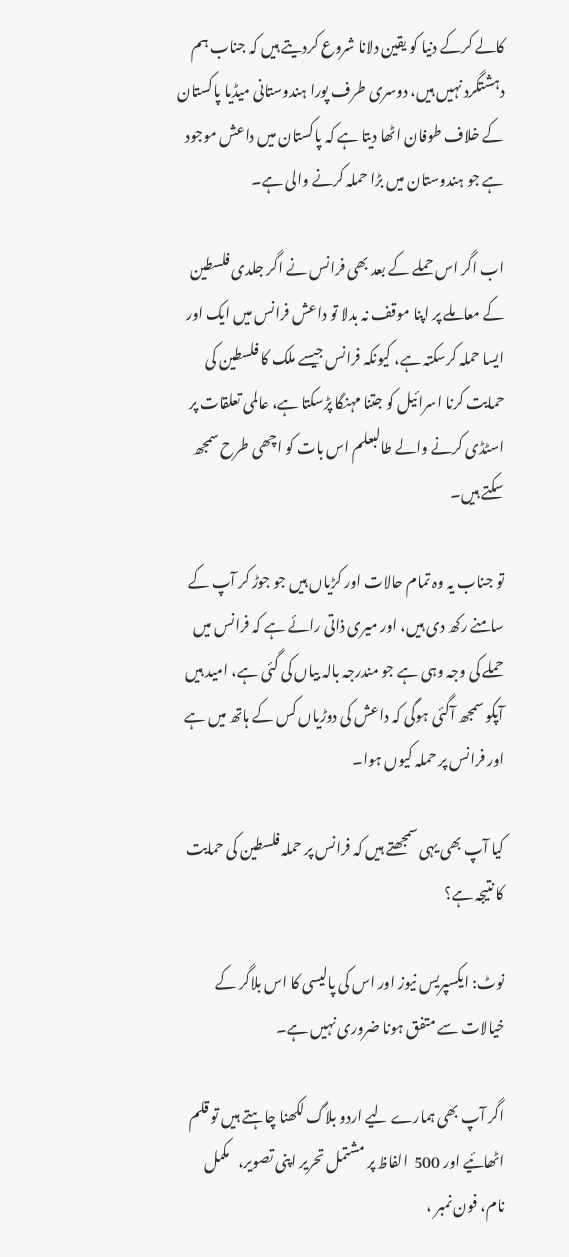کالے کرکے دنیا کو یقین دلانا شروع کردیتے ہیں کہ جناب ہم دہشتگرد نہیں ہیں، دوسری طرف پورا ہندوستانی میڈیا پاکستان کے خلاف طوفان اٹھا دیتا ہے کہ پاکستان میں داعش موجود ہے جو ہندوستان میں بڑا حملہ کرنے والی ہے۔

اب اگر اس حملے کے بعد بھی فرانس نے اگر جلدی فلسطین کے معاملے پر اپنا موقف نہ بدلا تو داعش فرانس میں ایک اور ایسا حملہ کرسکتہ ہے، کیونکہ فرانس جیسے ملک کا فلسطین کی حمایت کرنا اسرائیل کو جتنا مہنگا پڑسکتا ہے، عالمی تعلقات پر اسٹڈی کرنے والے طالبعلم اس بات کو اچھی طرح سمجھ سکتے ہیں۔

تو جناب یہ وہ تمام حالات اور کڑیاں ہیں جو جوڑ کر آپ کے سامنے رکھ دی ہیں، اور میری ذاتی رائے ہے کہ فرانس میں حملے کی وجہ وہی ہے جو مندرجہ بالہ بیاں کی گئی ہے، امید ہیں آپکو سمجھ آگئی ہوگی کہ داعش کی دوڑیاں کس کے ہاتھ میں ہے اور فرانس پر حملہ کیوں ہوا۔

کیا آپ بھی یہی سمجھتے ہیں کہ فرانس پر حملہ فلسطین کی حمایت کا نتیجہ ہے؟

نوٹ: ایکسپریس نیوز اور اس کی پالیسی کا اس بلاگر کے خیالات سے متفق ہونا ضروری نہیں ہے۔

اگر آپ بھی ہمارے لیے اردو بلاگ لکھنا چاہتے ہیں تو قلم اٹھائیے اور 500  الفاظ پر مشتمل تحریر اپنی تصویر،   مکمل نام، فون نمبر ،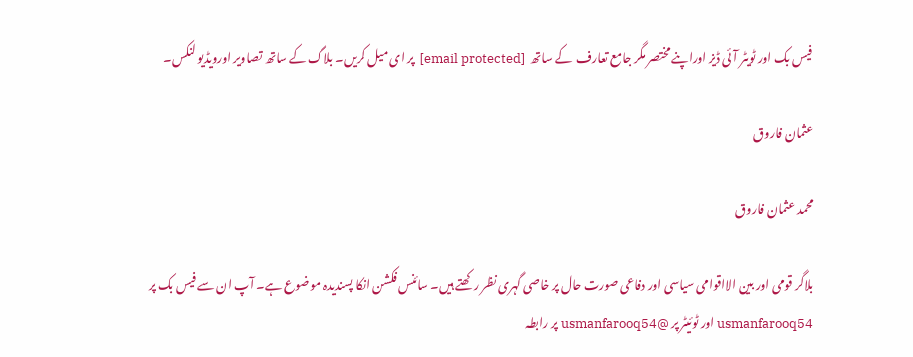فیس بک اور ٹویٹر آئی ڈیز اوراپنے مختصر مگر جامع تعارف  کے ساتھ  [email protected]  پر ای میل کریں۔ بلاگ کے ساتھ تصاویر اورویڈیو لنکس۔

عثمان فاروق

محمد عثمان فاروق

بلاگر قومی اور بین الااقوامی سیاسی اور دفاعی صورت حال پر خاصی گہری نظر رکھتے ہیں۔ سائنس فکشن انکا پسندیدہ موضوع ہے۔ آپ ان سے فیس بک پر usmanfarooq54 اور ٹوئیٹر پر @usmanfarooq54 پر رابطہ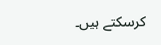کرسکتے ہیں۔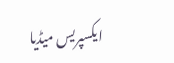ایکسپریس میڈیا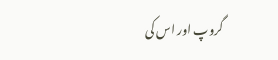گروپ اور اس کی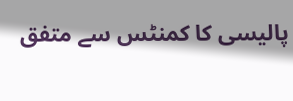پالیسی کا کمنٹس سے متفق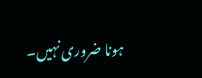ہونا ضروری نہیں۔